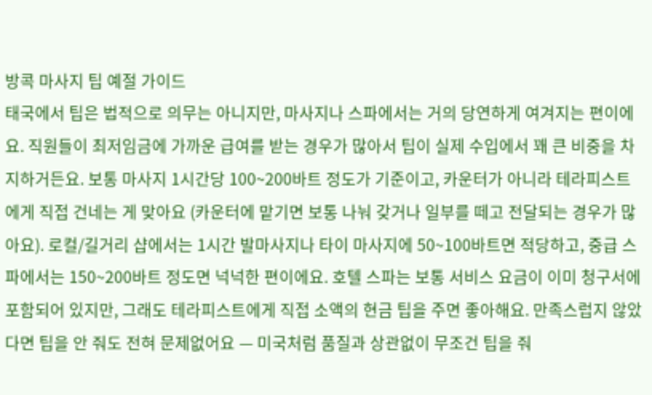방콕 마사지 팁 예절 가이드
태국에서 팁은 법적으로 의무는 아니지만, 마사지나 스파에서는 거의 당연하게 여겨지는 편이에요. 직원들이 최저임금에 가까운 급여를 받는 경우가 많아서 팁이 실제 수입에서 꽤 큰 비중을 차지하거든요. 보통 마사지 1시간당 100~200바트 정도가 기준이고, 카운터가 아니라 테라피스트에게 직접 건네는 게 맞아요 (카운터에 맡기면 보통 나눠 갖거나 일부를 떼고 전달되는 경우가 많아요). 로컬/길거리 샵에서는 1시간 발마사지나 타이 마사지에 50~100바트면 적당하고, 중급 스파에서는 150~200바트 정도면 넉넉한 편이에요. 호텔 스파는 보통 서비스 요금이 이미 청구서에 포함되어 있지만, 그래도 테라피스트에게 직접 소액의 현금 팁을 주면 좋아해요. 만족스럽지 않았다면 팁을 안 줘도 전혀 문제없어요 — 미국처럼 품질과 상관없이 무조건 팁을 줘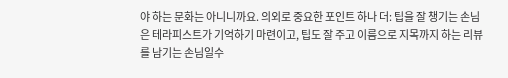야 하는 문화는 아니니까요. 의외로 중요한 포인트 하나 더: 팁을 잘 챙기는 손님은 테라피스트가 기억하기 마련이고, 팁도 잘 주고 이름으로 지목까지 하는 리뷰를 남기는 손님일수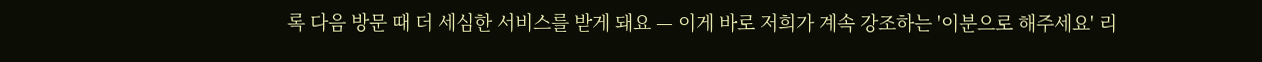록 다음 방문 때 더 세심한 서비스를 받게 돼요 — 이게 바로 저희가 계속 강조하는 '이분으로 해주세요' 리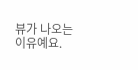뷰가 나오는 이유예요.